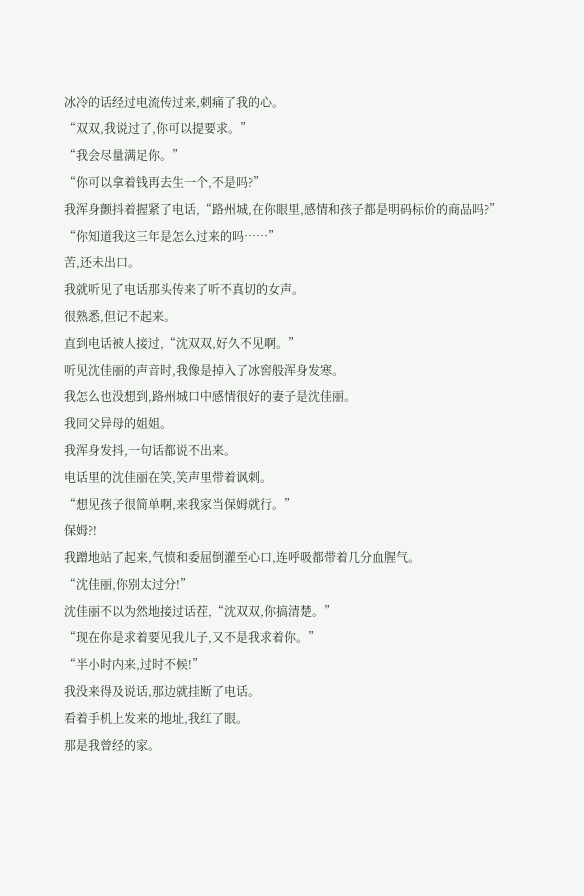冰冷的话经过电流传过来,刺痛了我的心。
“双双,我说过了,你可以提要求。”
“我会尽量满足你。”
“你可以拿着钱再去生一个,不是吗?”
我浑身颤抖着握紧了电话,“路州城,在你眼里,感情和孩子都是明码标价的商品吗?”
“你知道我这三年是怎么过来的吗……”
苦,还未出口。
我就听见了电话那头传来了听不真切的女声。
很熟悉,但记不起来。
直到电话被人接过,“沈双双,好久不见啊。”
听见沈佳丽的声音时,我像是掉入了冰窖般浑身发寒。
我怎么也没想到,路州城口中感情很好的妻子是沈佳丽。
我同父异母的姐姐。
我浑身发抖,一句话都说不出来。
电话里的沈佳丽在笑,笑声里带着讽刺。
“想见孩子很简单啊,来我家当保姆就行。”
保姆?!
我蹭地站了起来,气愤和委屈倒灌至心口,连呼吸都带着几分血腥气。
“沈佳丽,你别太过分!”
沈佳丽不以为然地接过话茬,“沈双双,你搞清楚。”
“现在你是求着要见我儿子,又不是我求着你。”
“半小时内来,过时不候!”
我没来得及说话,那边就挂断了电话。
看着手机上发来的地址,我红了眼。
那是我曾经的家。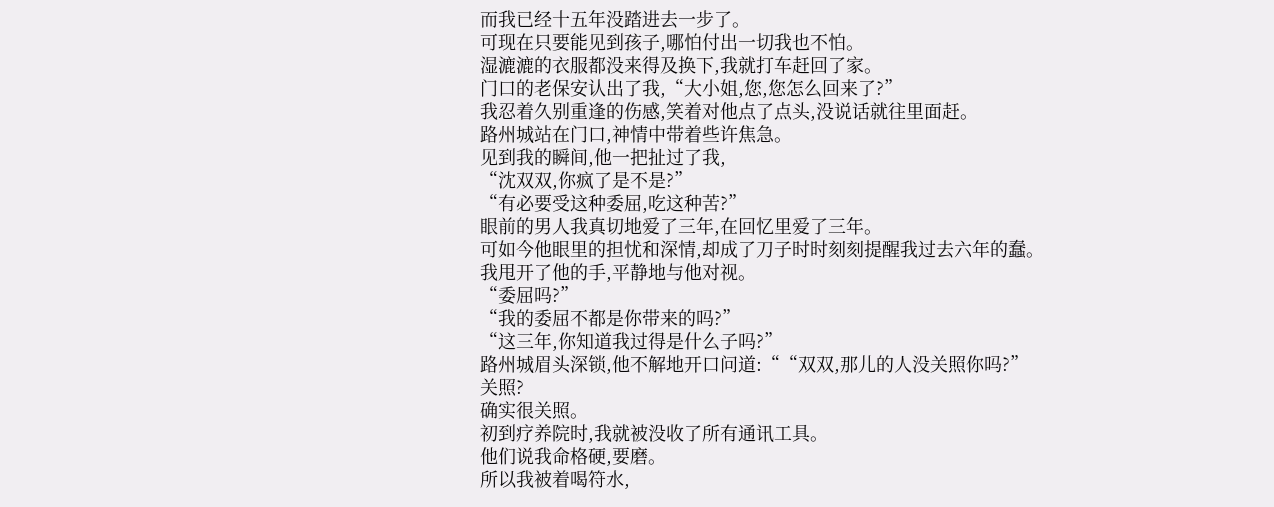而我已经十五年没踏进去一步了。
可现在只要能见到孩子,哪怕付出一切我也不怕。
湿漉漉的衣服都没来得及换下,我就打车赶回了家。
门口的老保安认出了我,“大小姐,您,您怎么回来了?”
我忍着久别重逢的伤感,笑着对他点了点头,没说话就往里面赶。
路州城站在门口,神情中带着些许焦急。
见到我的瞬间,他一把扯过了我,
“沈双双,你疯了是不是?”
“有必要受这种委屈,吃这种苦?”
眼前的男人我真切地爱了三年,在回忆里爱了三年。
可如今他眼里的担忧和深情,却成了刀子时时刻刻提醒我过去六年的蠢。
我甩开了他的手,平静地与他对视。
“委屈吗?”
“我的委屈不都是你带来的吗?”
“这三年,你知道我过得是什么子吗?”
路州城眉头深锁,他不解地开口问道:““双双,那儿的人没关照你吗?”
关照?
确实很关照。
初到疗养院时,我就被没收了所有通讯工具。
他们说我命格硬,要磨。
所以我被着喝符水,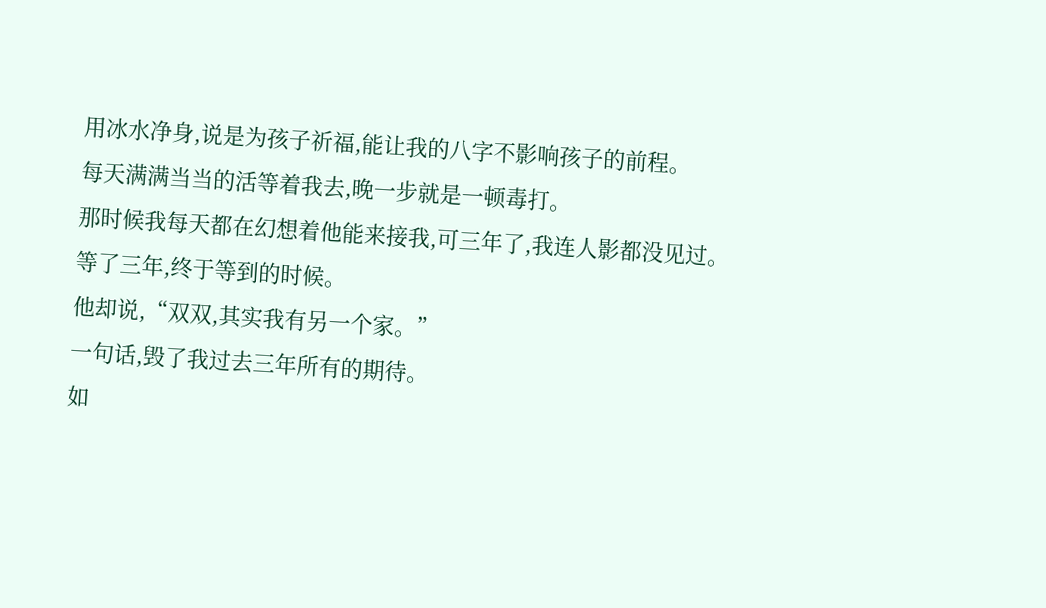用冰水净身,说是为孩子祈福,能让我的八字不影响孩子的前程。
每天满满当当的活等着我去,晚一步就是一顿毒打。
那时候我每天都在幻想着他能来接我,可三年了,我连人影都没见过。
等了三年,终于等到的时候。
他却说,“双双,其实我有另一个家。”
一句话,毁了我过去三年所有的期待。
如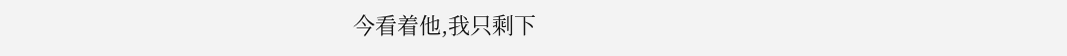今看着他,我只剩下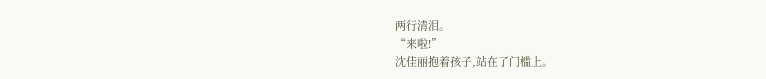两行清泪。
“来啦!”
沈佳丽抱着孩子,站在了门槛上。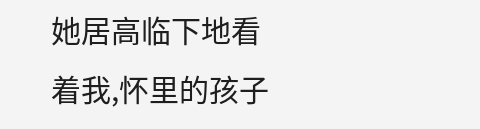她居高临下地看着我,怀里的孩子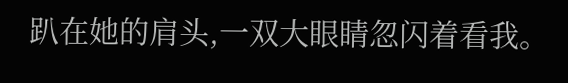趴在她的肩头,一双大眼睛忽闪着看我。